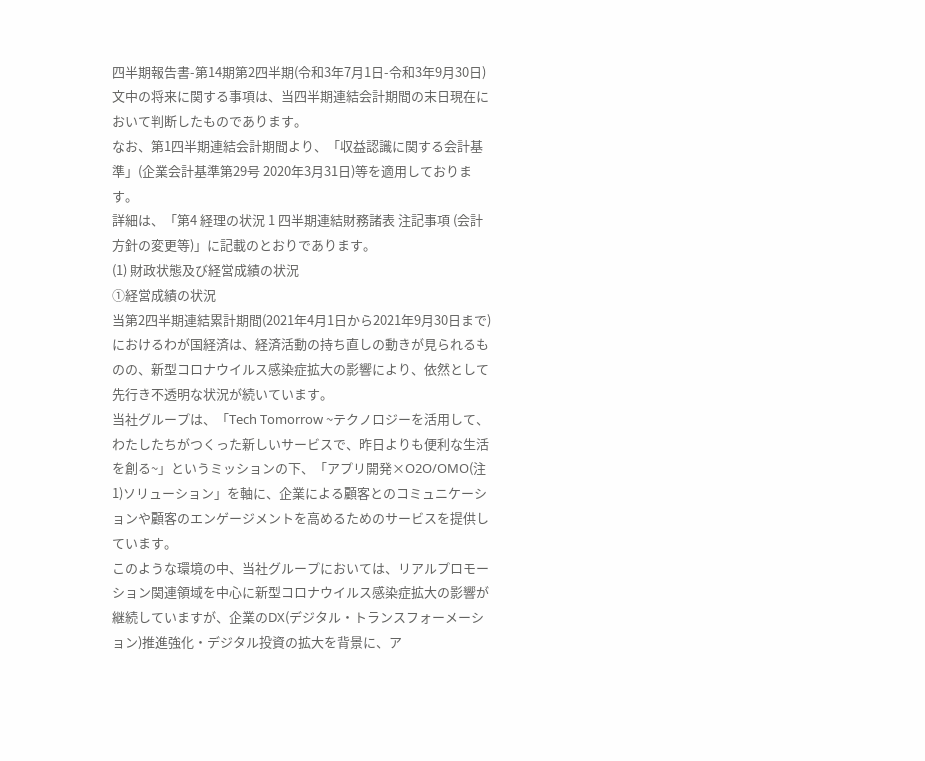四半期報告書-第14期第2四半期(令和3年7月1日-令和3年9月30日)
文中の将来に関する事項は、当四半期連結会計期間の末日現在において判断したものであります。
なお、第1四半期連結会計期間より、「収益認識に関する会計基準」(企業会計基準第29号 2020年3月31日)等を適用しております。
詳細は、「第4 経理の状況 1 四半期連結財務諸表 注記事項 (会計方針の変更等)」に記載のとおりであります。
(1) 財政状態及び経営成績の状況
①経営成績の状況
当第2四半期連結累計期間(2021年4月1日から2021年9月30日まで)におけるわが国経済は、経済活動の持ち直しの動きが見られるものの、新型コロナウイルス感染症拡大の影響により、依然として先行き不透明な状況が続いています。
当社グループは、「Tech Tomorrow ~テクノロジーを活用して、わたしたちがつくった新しいサービスで、昨日よりも便利な生活を創る~」というミッションの下、「アプリ開発×O2O/OMO(注1)ソリューション」を軸に、企業による顧客とのコミュニケーションや顧客のエンゲージメントを高めるためのサービスを提供しています。
このような環境の中、当社グループにおいては、リアルプロモーション関連領域を中心に新型コロナウイルス感染症拡大の影響が継続していますが、企業のDX(デジタル・トランスフォーメーション)推進強化・デジタル投資の拡大を背景に、ア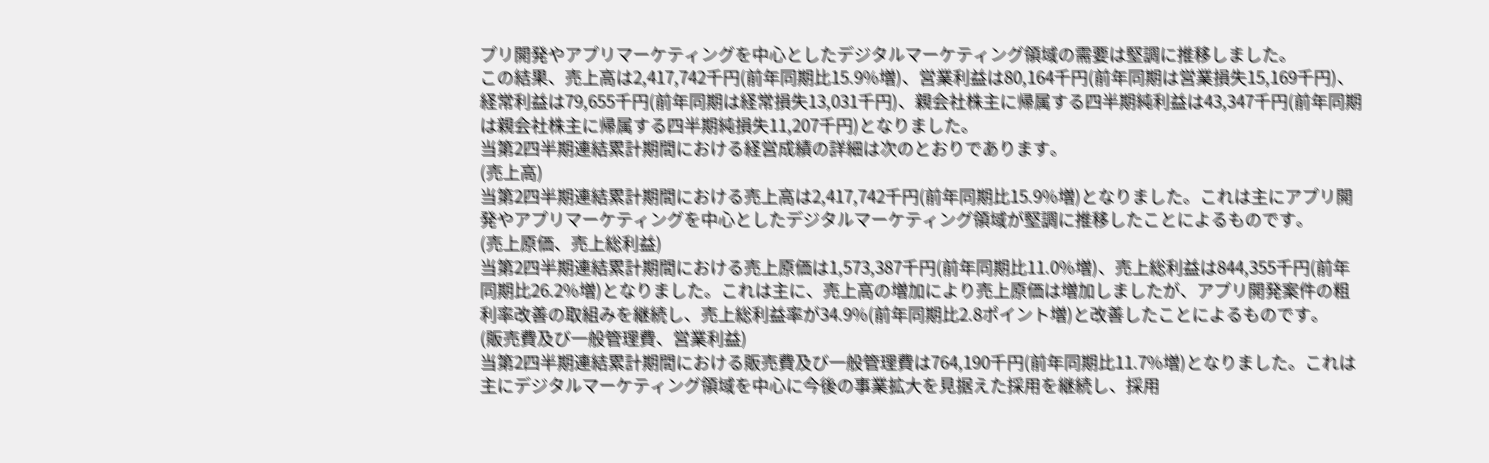プリ開発やアプリマーケティングを中心としたデジタルマーケティング領域の需要は堅調に推移しました。
この結果、売上高は2,417,742千円(前年同期比15.9%増)、営業利益は80,164千円(前年同期は営業損失15,169千円)、経常利益は79,655千円(前年同期は経常損失13,031千円)、親会社株主に帰属する四半期純利益は43,347千円(前年同期は親会社株主に帰属する四半期純損失11,207千円)となりました。
当第2四半期連結累計期間における経営成績の詳細は次のとおりであります。
(売上高)
当第2四半期連結累計期間における売上高は2,417,742千円(前年同期比15.9%増)となりました。これは主にアプリ開発やアプリマーケティングを中心としたデジタルマーケティング領域が堅調に推移したことによるものです。
(売上原価、売上総利益)
当第2四半期連結累計期間における売上原価は1,573,387千円(前年同期比11.0%増)、売上総利益は844,355千円(前年同期比26.2%増)となりました。これは主に、売上高の増加により売上原価は増加しましたが、アプリ開発案件の粗利率改善の取組みを継続し、売上総利益率が34.9%(前年同期比2.8ポイント増)と改善したことによるものです。
(販売費及び一般管理費、営業利益)
当第2四半期連結累計期間における販売費及び一般管理費は764,190千円(前年同期比11.7%増)となりました。これは主にデジタルマーケティング領域を中心に今後の事業拡大を見据えた採用を継続し、採用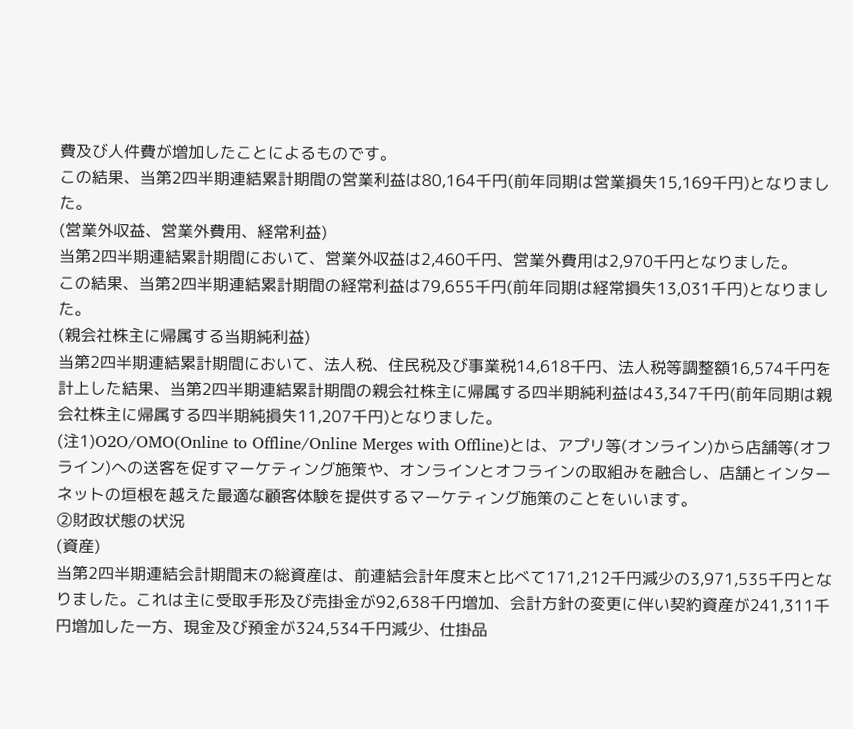費及び人件費が増加したことによるものです。
この結果、当第2四半期連結累計期間の営業利益は80,164千円(前年同期は営業損失15,169千円)となりました。
(営業外収益、営業外費用、経常利益)
当第2四半期連結累計期間において、営業外収益は2,460千円、営業外費用は2,970千円となりました。
この結果、当第2四半期連結累計期間の経常利益は79,655千円(前年同期は経常損失13,031千円)となりました。
(親会社株主に帰属する当期純利益)
当第2四半期連結累計期間において、法人税、住民税及び事業税14,618千円、法人税等調整額16,574千円を計上した結果、当第2四半期連結累計期間の親会社株主に帰属する四半期純利益は43,347千円(前年同期は親会社株主に帰属する四半期純損失11,207千円)となりました。
(注1)O2O/OMO(Online to Offline/Online Merges with Offline)とは、アプリ等(オンライン)から店舗等(オフライン)への送客を促すマーケティング施策や、オンラインとオフラインの取組みを融合し、店舗とインターネットの垣根を越えた最適な顧客体験を提供するマーケティング施策のことをいいます。
②財政状態の状況
(資産)
当第2四半期連結会計期間末の総資産は、前連結会計年度末と比べて171,212千円減少の3,971,535千円となりました。これは主に受取手形及び売掛金が92,638千円増加、会計方針の変更に伴い契約資産が241,311千円増加した一方、現金及び預金が324,534千円減少、仕掛品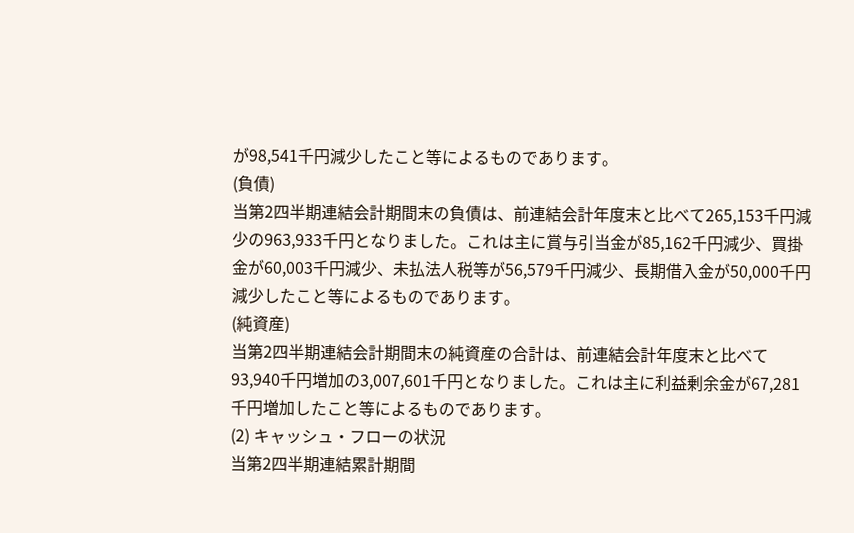が98,541千円減少したこと等によるものであります。
(負債)
当第2四半期連結会計期間末の負債は、前連結会計年度末と比べて265,153千円減少の963,933千円となりました。これは主に賞与引当金が85,162千円減少、買掛金が60,003千円減少、未払法人税等が56,579千円減少、長期借入金が50,000千円減少したこと等によるものであります。
(純資産)
当第2四半期連結会計期間末の純資産の合計は、前連結会計年度末と比べて93,940千円増加の3,007,601千円となりました。これは主に利益剰余金が67,281千円増加したこと等によるものであります。
(2) キャッシュ・フローの状況
当第2四半期連結累計期間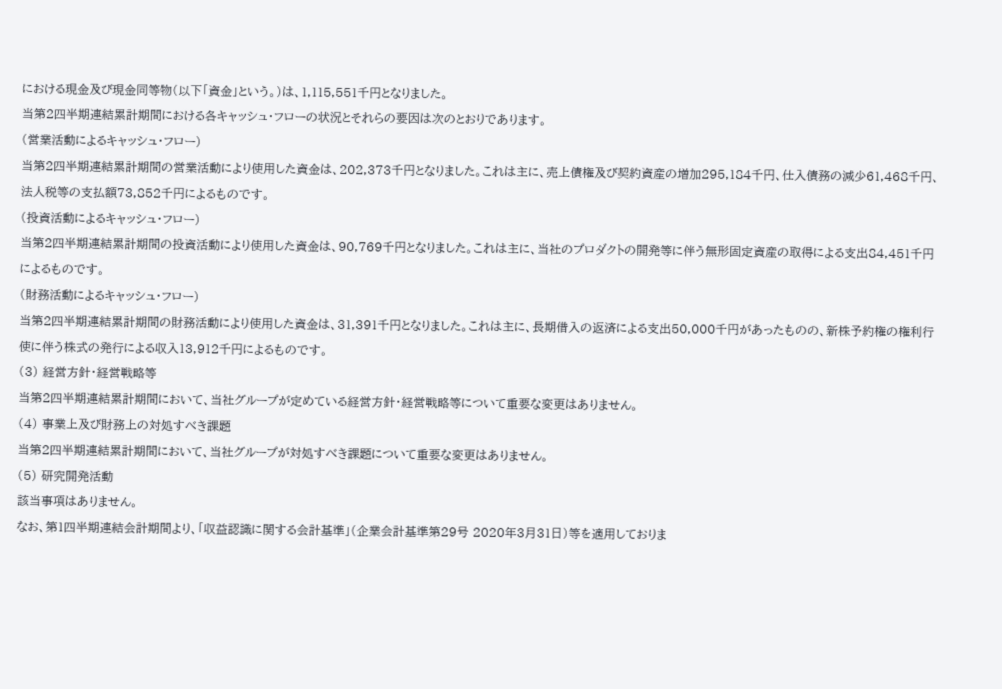における現金及び現金同等物(以下「資金」という。)は、1,115,551千円となりました。
当第2四半期連結累計期間における各キャッシュ・フローの状況とそれらの要因は次のとおりであります。
(営業活動によるキャッシュ・フロー)
当第2四半期連結累計期間の営業活動により使用した資金は、202,373千円となりました。これは主に、売上債権及び契約資産の増加295,184千円、仕入債務の減少61,468千円、法人税等の支払額73,852千円によるものです。
(投資活動によるキャッシュ・フロー)
当第2四半期連結累計期間の投資活動により使用した資金は、90,769千円となりました。これは主に、当社のプロダクトの開発等に伴う無形固定資産の取得による支出84,451千円によるものです。
(財務活動によるキャッシュ・フロー)
当第2四半期連結累計期間の財務活動により使用した資金は、31,391千円となりました。これは主に、長期借入の返済による支出50,000千円があったものの、新株予約権の権利行使に伴う株式の発行による収入13,912千円によるものです。
(3) 経営方針・経営戦略等
当第2四半期連結累計期間において、当社グループが定めている経営方針・経営戦略等について重要な変更はありません。
(4) 事業上及び財務上の対処すべき課題
当第2四半期連結累計期間において、当社グループが対処すべき課題について重要な変更はありません。
(5) 研究開発活動
該当事項はありません。
なお、第1四半期連結会計期間より、「収益認識に関する会計基準」(企業会計基準第29号 2020年3月31日)等を適用しておりま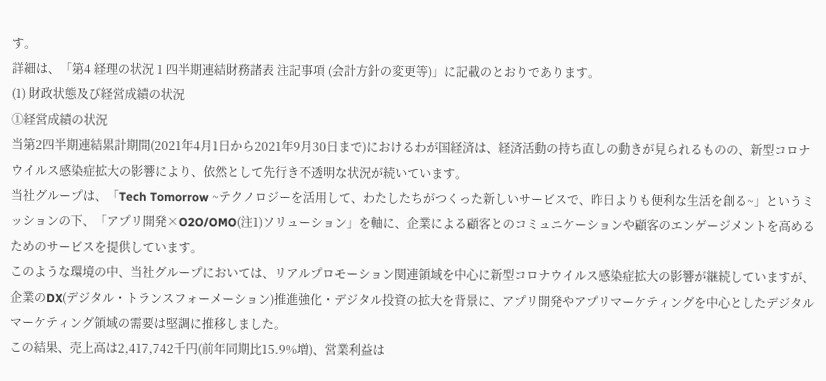す。
詳細は、「第4 経理の状況 1 四半期連結財務諸表 注記事項 (会計方針の変更等)」に記載のとおりであります。
(1) 財政状態及び経営成績の状況
①経営成績の状況
当第2四半期連結累計期間(2021年4月1日から2021年9月30日まで)におけるわが国経済は、経済活動の持ち直しの動きが見られるものの、新型コロナウイルス感染症拡大の影響により、依然として先行き不透明な状況が続いています。
当社グループは、「Tech Tomorrow ~テクノロジーを活用して、わたしたちがつくった新しいサービスで、昨日よりも便利な生活を創る~」というミッションの下、「アプリ開発×O2O/OMO(注1)ソリューション」を軸に、企業による顧客とのコミュニケーションや顧客のエンゲージメントを高めるためのサービスを提供しています。
このような環境の中、当社グループにおいては、リアルプロモーション関連領域を中心に新型コロナウイルス感染症拡大の影響が継続していますが、企業のDX(デジタル・トランスフォーメーション)推進強化・デジタル投資の拡大を背景に、アプリ開発やアプリマーケティングを中心としたデジタルマーケティング領域の需要は堅調に推移しました。
この結果、売上高は2,417,742千円(前年同期比15.9%増)、営業利益は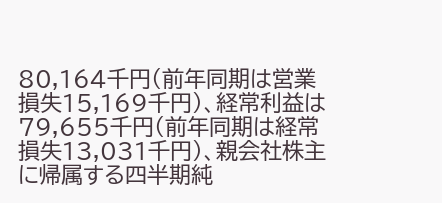80,164千円(前年同期は営業損失15,169千円)、経常利益は79,655千円(前年同期は経常損失13,031千円)、親会社株主に帰属する四半期純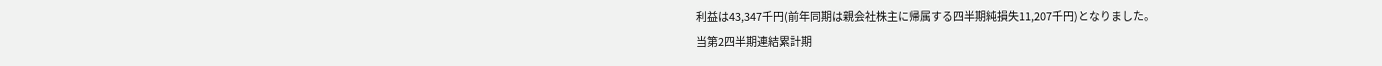利益は43,347千円(前年同期は親会社株主に帰属する四半期純損失11,207千円)となりました。
当第2四半期連結累計期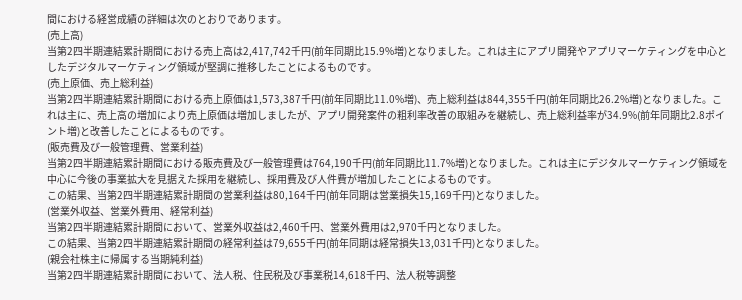間における経営成績の詳細は次のとおりであります。
(売上高)
当第2四半期連結累計期間における売上高は2,417,742千円(前年同期比15.9%増)となりました。これは主にアプリ開発やアプリマーケティングを中心としたデジタルマーケティング領域が堅調に推移したことによるものです。
(売上原価、売上総利益)
当第2四半期連結累計期間における売上原価は1,573,387千円(前年同期比11.0%増)、売上総利益は844,355千円(前年同期比26.2%増)となりました。これは主に、売上高の増加により売上原価は増加しましたが、アプリ開発案件の粗利率改善の取組みを継続し、売上総利益率が34.9%(前年同期比2.8ポイント増)と改善したことによるものです。
(販売費及び一般管理費、営業利益)
当第2四半期連結累計期間における販売費及び一般管理費は764,190千円(前年同期比11.7%増)となりました。これは主にデジタルマーケティング領域を中心に今後の事業拡大を見据えた採用を継続し、採用費及び人件費が増加したことによるものです。
この結果、当第2四半期連結累計期間の営業利益は80,164千円(前年同期は営業損失15,169千円)となりました。
(営業外収益、営業外費用、経常利益)
当第2四半期連結累計期間において、営業外収益は2,460千円、営業外費用は2,970千円となりました。
この結果、当第2四半期連結累計期間の経常利益は79,655千円(前年同期は経常損失13,031千円)となりました。
(親会社株主に帰属する当期純利益)
当第2四半期連結累計期間において、法人税、住民税及び事業税14,618千円、法人税等調整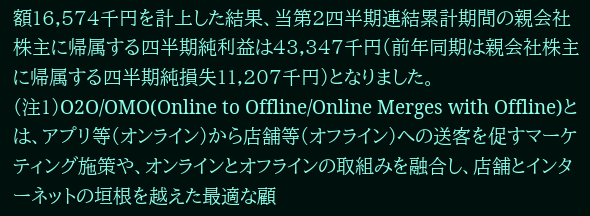額16,574千円を計上した結果、当第2四半期連結累計期間の親会社株主に帰属する四半期純利益は43,347千円(前年同期は親会社株主に帰属する四半期純損失11,207千円)となりました。
(注1)O2O/OMO(Online to Offline/Online Merges with Offline)とは、アプリ等(オンライン)から店舗等(オフライン)への送客を促すマーケティング施策や、オンラインとオフラインの取組みを融合し、店舗とインターネットの垣根を越えた最適な顧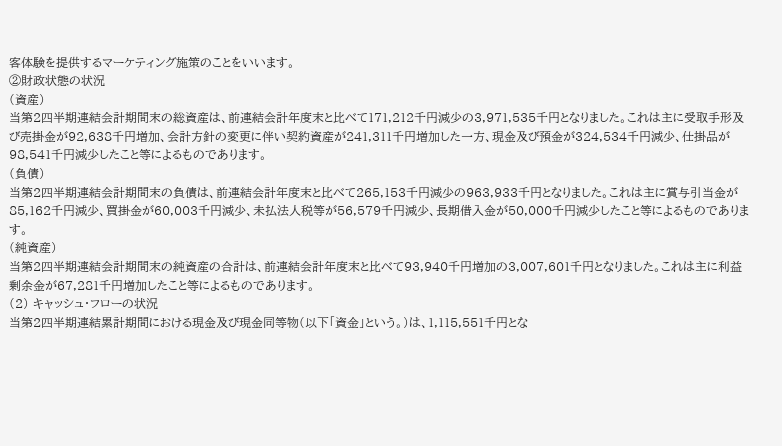客体験を提供するマーケティング施策のことをいいます。
②財政状態の状況
(資産)
当第2四半期連結会計期間末の総資産は、前連結会計年度末と比べて171,212千円減少の3,971,535千円となりました。これは主に受取手形及び売掛金が92,638千円増加、会計方針の変更に伴い契約資産が241,311千円増加した一方、現金及び預金が324,534千円減少、仕掛品が98,541千円減少したこと等によるものであります。
(負債)
当第2四半期連結会計期間末の負債は、前連結会計年度末と比べて265,153千円減少の963,933千円となりました。これは主に賞与引当金が85,162千円減少、買掛金が60,003千円減少、未払法人税等が56,579千円減少、長期借入金が50,000千円減少したこと等によるものであります。
(純資産)
当第2四半期連結会計期間末の純資産の合計は、前連結会計年度末と比べて93,940千円増加の3,007,601千円となりました。これは主に利益剰余金が67,281千円増加したこと等によるものであります。
(2) キャッシュ・フローの状況
当第2四半期連結累計期間における現金及び現金同等物(以下「資金」という。)は、1,115,551千円とな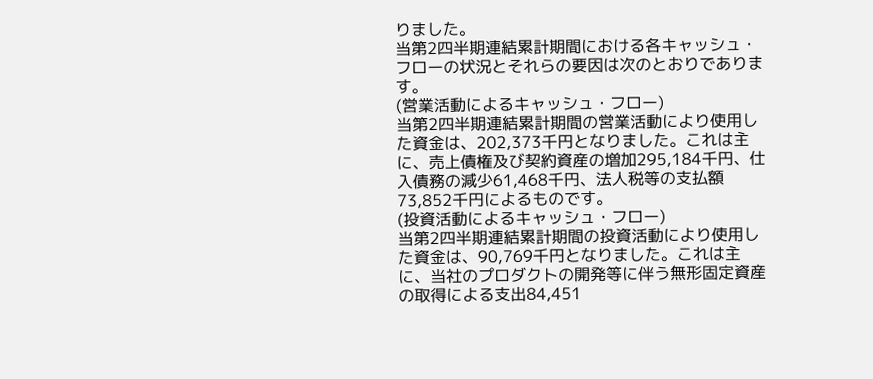りました。
当第2四半期連結累計期間における各キャッシュ・フローの状況とそれらの要因は次のとおりであります。
(営業活動によるキャッシュ・フロー)
当第2四半期連結累計期間の営業活動により使用した資金は、202,373千円となりました。これは主に、売上債権及び契約資産の増加295,184千円、仕入債務の減少61,468千円、法人税等の支払額73,852千円によるものです。
(投資活動によるキャッシュ・フロー)
当第2四半期連結累計期間の投資活動により使用した資金は、90,769千円となりました。これは主に、当社のプロダクトの開発等に伴う無形固定資産の取得による支出84,451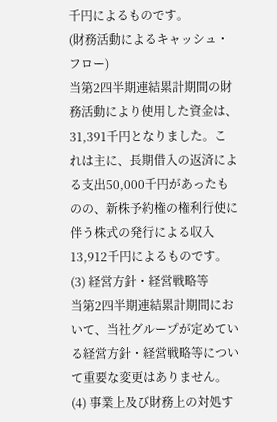千円によるものです。
(財務活動によるキャッシュ・フロー)
当第2四半期連結累計期間の財務活動により使用した資金は、31,391千円となりました。これは主に、長期借入の返済による支出50,000千円があったものの、新株予約権の権利行使に伴う株式の発行による収入13,912千円によるものです。
(3) 経営方針・経営戦略等
当第2四半期連結累計期間において、当社グループが定めている経営方針・経営戦略等について重要な変更はありません。
(4) 事業上及び財務上の対処す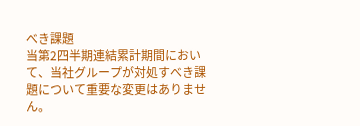べき課題
当第2四半期連結累計期間において、当社グループが対処すべき課題について重要な変更はありません。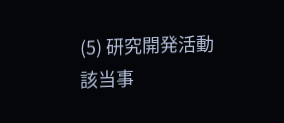(5) 研究開発活動
該当事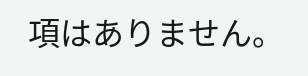項はありません。